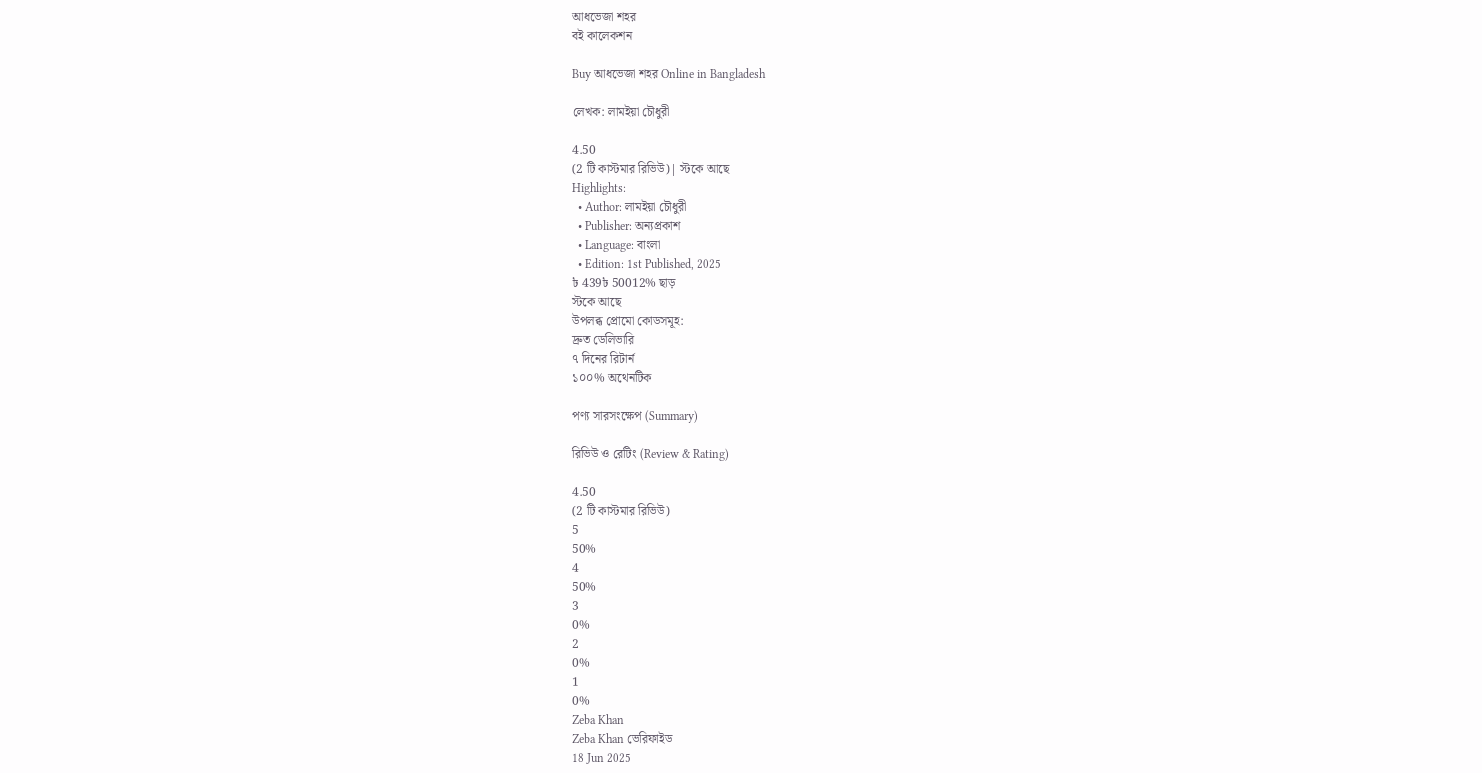আধভেজা শহর
বই কালেকশন

Buy আধভেজা শহর Online in Bangladesh

লেখক: লামইয়া চৌধুরী

4.50
(2 টি কাস্টমার রিভিউ)| স্টকে আছে
Highlights:
  • Author: লামইয়া চৌধুরী
  • Publisher: অন্যপ্রকাশ
  • Language: বাংলা
  • Edition: 1st Published, 2025
৳ 439৳ 50012% ছাড়
স্টকে আছে
উপলব্ধ প্রোমো কোডসমূহ:
দ্রুত ডেলিভারি
৭ দিনের রিটার্ন
১০০% অথেনটিক

পণ্য সারসংক্ষেপ (Summary)

রিভিউ ও রেটিং (Review & Rating)

4.50
(2 টি কাস্টমার রিভিউ)
5
50%
4
50%
3
0%
2
0%
1
0%
Zeba Khan
Zeba Khan ভেরিফাইড
18 Jun 2025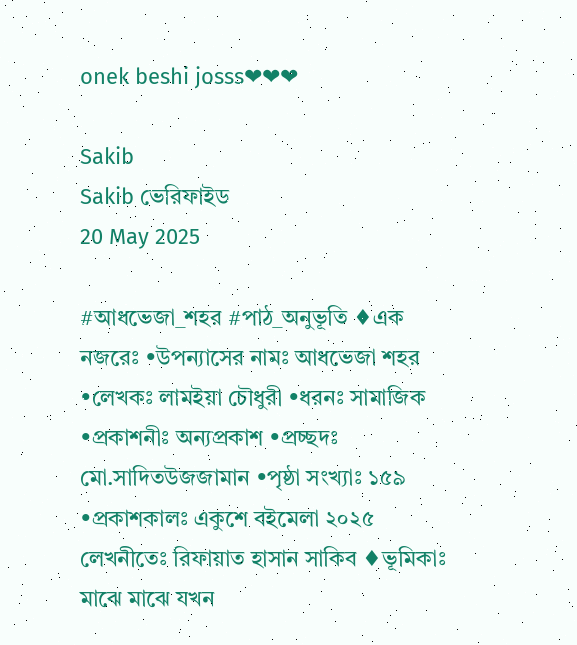onek beshi josss❤❤❤

Sakib
Sakib ভেরিফাইড
20 May 2025

#আধভেজা_শহর #পাঠ_অনুভূতি ♦এক নজরেঃ •উপন্যাসের নামঃ আধভেজা শহর •লেখকঃ লামইয়া চৌধুরী •ধরনঃ সামাজিক •প্রকাশনীঃ অন্যপ্রকাশ •প্রচ্ছদঃ মো.সাদিতউজজামান •পৃষ্ঠা সংখ্যাঃ ১৫৯ •প্রকাশকালঃ একুশে বইমেলা ২০২৫ লেখনীতেঃ রিফায়াত হাসান সাকিব ♦ভূমিকাঃ মাঝে মাঝে যখন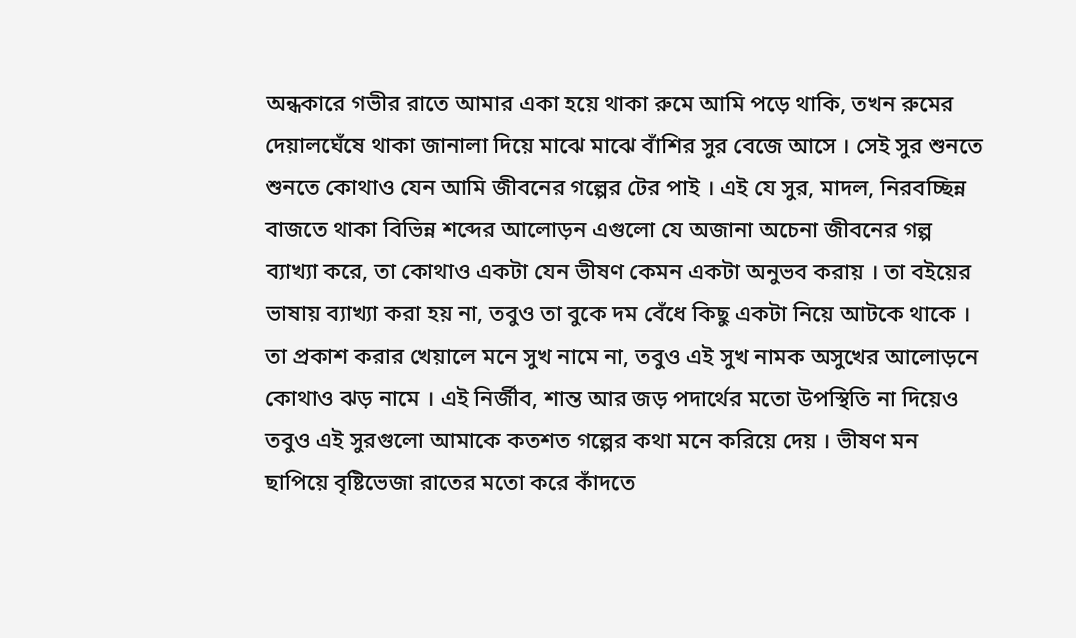অন্ধকারে গভীর রাতে আমার একা হয়ে থাকা রুমে আমি পড়ে থাকি, তখন রুমের দেয়ালঘেঁষে থাকা জানালা দিয়ে মাঝে মাঝে বাঁশির সুর বেজে আসে । সেই সুর শুনতে শুনতে কোথাও যেন আমি জীবনের গল্পের টের পাই । এই যে সুর, মাদল, নিরবচ্ছিন্ন বাজতে থাকা বিভিন্ন শব্দের আলোড়ন এগুলো যে অজানা অচেনা জীবনের গল্প ব্যাখ্যা করে, তা কোথাও একটা যেন ভীষণ কেমন একটা অনুভব করায় । তা বইয়ের ভাষায় ব্যাখ্যা করা হয় না, তবুও তা বুকে দম বেঁধে কিছু একটা নিয়ে আটকে থাকে । তা প্রকাশ করার খেয়ালে মনে সুখ নামে না, তবুও এই সুখ নামক অসুখের আলোড়নে কোথাও ঝড় নামে । এই নির্জীব, শান্ত আর জড় পদার্থের মতো উপস্থিতি না দিয়েও তবুও এই সুরগুলো আমাকে কতশত গল্পের কথা মনে করিয়ে দেয় । ভীষণ মন ছাপিয়ে বৃষ্টিভেজা রাতের মতো করে কাঁদতে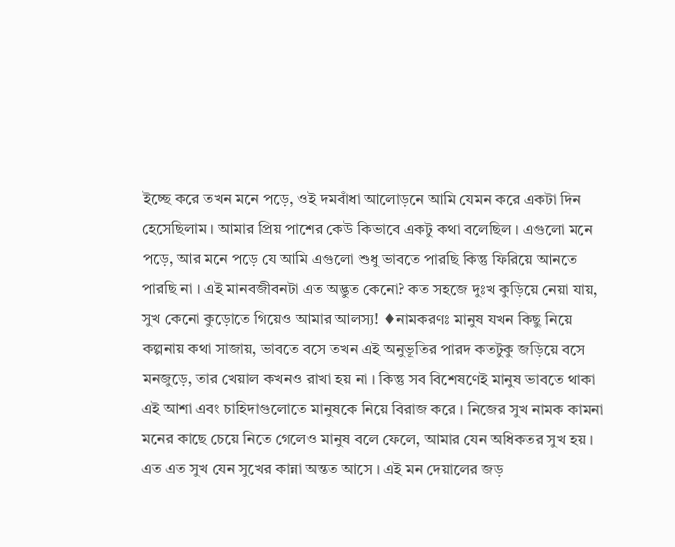ইচ্ছে করে তখন মনে পড়ে, ওই দমবাঁধা আলোড়নে আমি যেমন করে একটা দিন হেসেছিলাম । আমার প্রিয় পাশের কেউ কিভাবে একটু কথা বলেছিল । এগুলো মনে পড়ে, আর মনে পড়ে যে আমি এগুলো শুধু ভাবতে পারছি কিন্তু ফিরিয়ে আনতে পারছি না । এই মানবজীবনটা এত অদ্ভুত কেনো? কত সহজে দুঃখ কুড়িয়ে নেয়া যায়, সুখ কেনো কুড়োতে গিয়েও আমার আলস্য! ♦নামকরণঃ মানুষ যখন কিছু নিয়ে কল্পনায় কথা সাজায়, ভাবতে বসে তখন এই অনুভূতির পারদ কতটুকু জড়িয়ে বসে মনজুড়ে, তার খেয়াল কখনও রাখা হয় না । কিন্তু সব বিশেষণেই মানুষ ভাবতে থাকা এই আশা এবং চাহিদাগুলোতে মানুষকে নিয়ে বিরাজ করে । নিজের সুখ নামক কামনা মনের কাছে চেয়ে নিতে গেলেও মানুষ বলে ফেলে, আমার যেন অধিকতর সুখ হয় । এত এত সুখ যেন সুখের কান্না অন্তত আসে । এই মন দেয়ালের জড়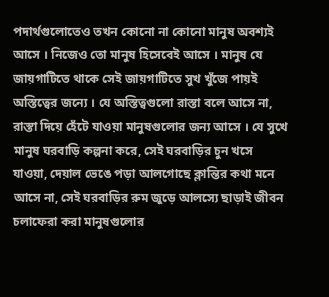পদার্থগুলোতেও তখন কোনো না কোনো মানুষ অবশ্যই আসে । নিজেও তো মানুষ হিসেবেই আসে । মানুষ যে জায়গাটিতে থাকে সেই জায়গাটিতে সুখ খুঁজে পায়ই অস্তিত্বের জন্যে । যে অস্তিত্বগুলো রাস্তা বলে আসে না, রাস্তা দিয়ে হেঁটে যাওয়া মানুষগুলোর জন্য আসে । যে সুখে মানুষ ঘরবাড়ি কল্পনা করে, সেই ঘরবাড়ির চুন খসে যাওয়া, দেয়াল ভেঙে পড়া আলগোছে ক্লান্তির কথা মনে আসে না, সেই ঘরবাড়ির রুম জুড়ে আলস্যে ছাড়াই জীবন চলাফেরা করা মানুষগুলোর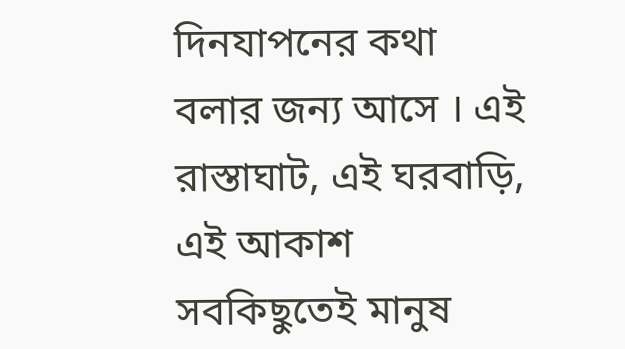দিনযাপনের কথা বলার জন্য আসে । এই রাস্তাঘাট, এই ঘরবাড়ি, এই আকাশ সবকিছুতেই মানুষ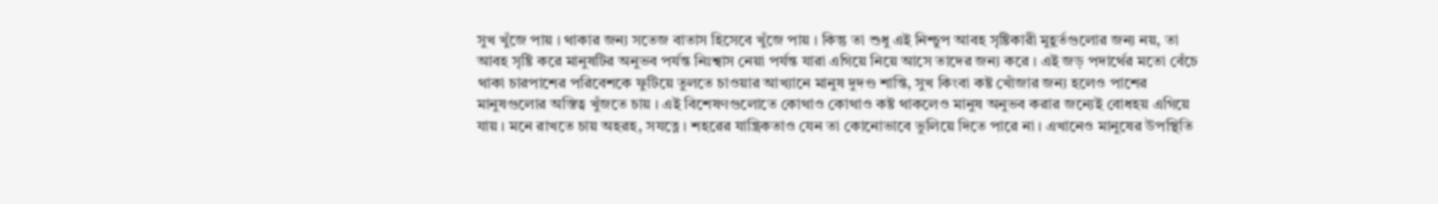সুখ খুঁজে পায় । থাকার জন্য সতেজ বাতাস হিসেবে খুঁজে পায় । কিন্তু তা শুধু এই নিশ্চুপ আবহ সৃষ্টিকারী মুহূর্তগুলোর জন্য নয়, তা আবহ সৃষ্টি করে মানুষটির অনুভব পর্যন্ত নিঃশ্বাস নেয়া পর্যন্ত যারা এগিয়ে নিয়ে আসে তাদের জন্য করে । এই জড় পদার্থের মতো বেঁচে থাকা চারপাশের পরিবেশকে ফুটিয়ে তুলতে চাওয়ার আখ্যানে মানুষ দুদণ্ড শান্তি, সুখ কিংবা কষ্ট খোঁজার জন্য হলেও পাশের মানুষগুলোর অস্তিত্ব খুঁজতে চায় । এই বিশেষণগুলোতে কোথাও কোথাও কষ্ট থাকলেও মানুষ অনুভব করার জন্যেই বোধহয় এগিয়ে যায় । মনে রাখতে চায় অহরহ, সযত্নে । শহরের যান্ত্রিকতাও যেন তা কোনোভাবে ভুলিয়ে দিতে পারে না । এখানেও মানুষের উপস্থিতি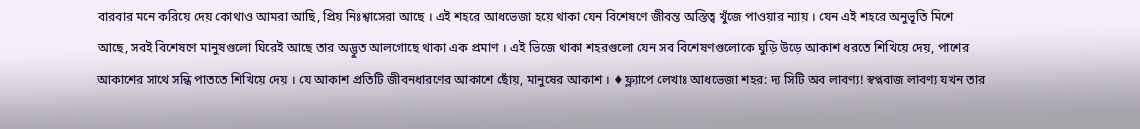বারবার মনে করিয়ে দেয় কোথাও আমরা আছি, প্রিয় নিঃশ্বাসেরা আছে । এই শহরে আধভেজা হয়ে থাকা যেন বিশেষণে জীবন্ত অস্তিত্ব খুঁজে পাওয়ার ন্যায় । যেন এই শহরে অনুভূতি মিশে আছে, সবই বিশেষণে মানুষগুলো ঘিরেই আছে তার অদ্ভুত আলগোছে থাকা এক প্রমাণ । এই ভিজে থাকা শহরগুলো যেন সব বিশেষণগুলোকে ঘুড়ি উড়ে আকাশ ধরতে শিখিয়ে দেয়, পাশের আকাশের সাথে সন্ধি পাততে শিখিয়ে দেয় । যে আকাশ প্রতিটি জীবনধারণের আকাশে ছোঁয়, মানুষের আকাশ । ♦ফ্ল্যাপে লেখাঃ আধভেজা শহর: দ্য সিটি অব লাবণ্য! স্বপ্নবাজ লাবণ্য যখন তার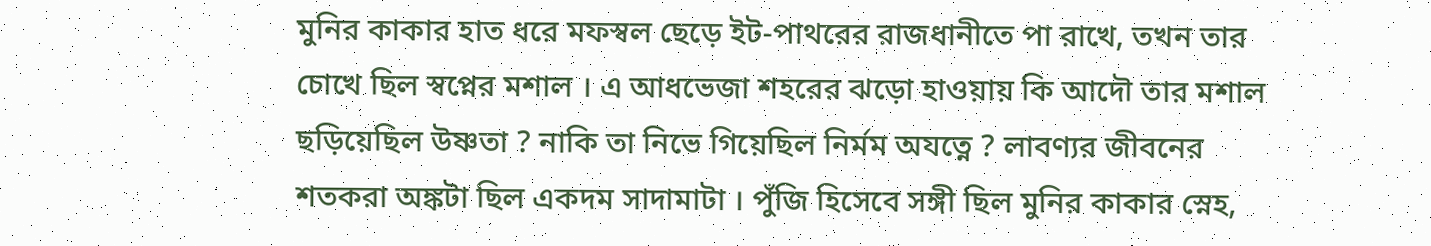মুনির কাকার হাত ধরে মফস্বল ছেড়ে ইট-পাথরের রাজধানীতে পা রাখে, তখন তার চোখে ছিল স্বপ্নের মশাল । এ আধভেজা শহরের ঝড়ো হাওয়ায় কি আদৌ তার মশাল ছড়িয়েছিল উষ্ণতা ? নাকি তা নিভে গিয়েছিল নির্মম অযত্নে ? লাবণ্যর জীবনের শতকরা অঙ্কটা ছিল একদম সাদামাটা । পুঁজি হিসেবে সঙ্গী ছিল মুনির কাকার স্নেহ,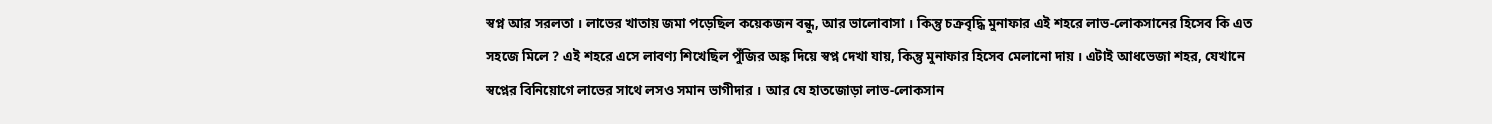স্বপ্ন আর সরলতা । লাভের খাতায় জমা পড়েছিল কয়েকজন বন্ধু, আর ভালোবাসা । কিন্তু চক্রবৃদ্ধি মুনাফার এই শহরে লাভ-লোকসানের হিসেব কি এত সহজে মিলে ? এই শহরে এসে লাবণ্য শিখেছিল পুঁজির অঙ্ক দিয়ে স্বপ্ন দেখা যায়, কিন্তু মুনাফার হিসেব মেলানো দায় । এটাই আধভেজা শহর, যেখানে স্বপ্নের বিনিয়োগে লাভের সাথে লসও সমান ভাগীদার । আর যে হাতজোড়া লাভ-লোকসান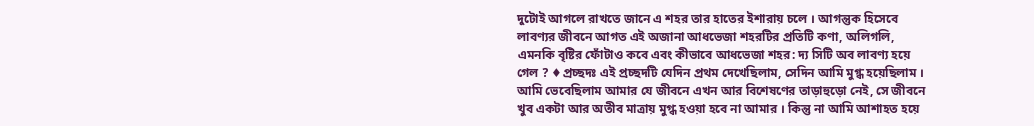দুটোই আগলে রাখতে জানে এ শহর তার হাতের ইশারায় চলে । আগন্তুক হিসেবে লাবণ্যর জীবনে আগত এই অজানা আধভেজা শহরটির প্রতিটি কণা, অলিগলি, এমনকি বৃষ্টির ফোঁটাও কবে এবং কীভাবে আধভেজা শহর: দ্য সিটি অব লাবণ্য হয়ে গেল ? ♦প্রচ্ছদঃ এই প্রচ্ছদটি যেদিন প্রথম দেখেছিলাম, সেদিন আমি মুগ্ধ হয়েছিলাম । আমি ভেবেছিলাম আমার যে জীবনে এখন আর বিশেষণের তাড়াহুড়ো নেই, সে জীবনে খুব একটা আর অতীব মাত্রায় মুগ্ধ হওয়া হবে না আমার । কিন্তু না আমি আশাহত হয়ে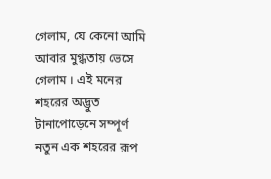গেলাম, যে কেনো আমি আবার মুগ্ধতায় ভেসে গেলাম । এই মনের শহরের অদ্ভুত টানাপোড়েনে সম্পূর্ণ নতুন এক শহরের রূপ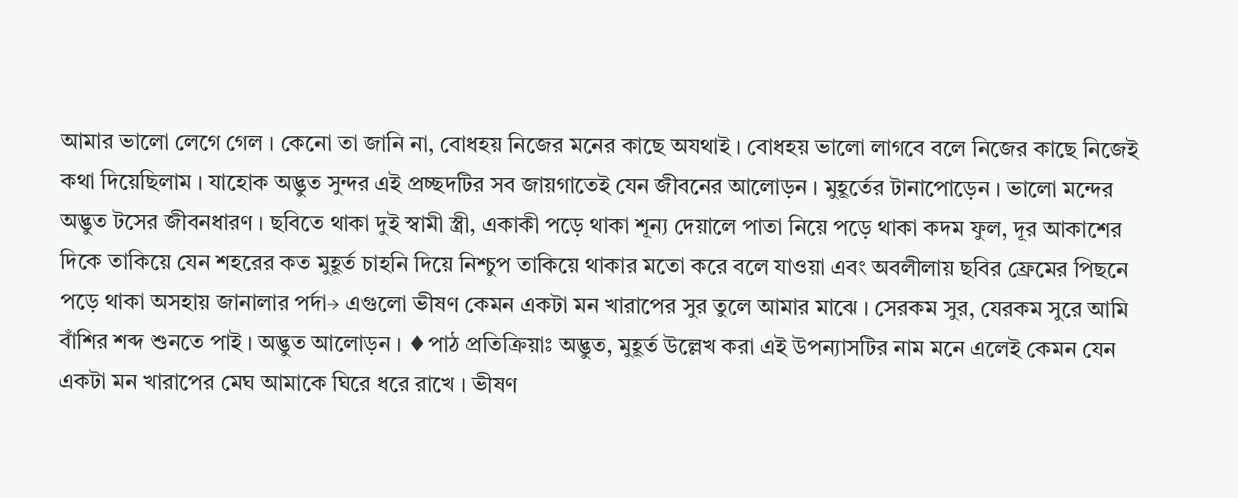আমার ভালো লেগে গেল । কেনো তা জানি না, বোধহয় নিজের মনের কাছে অযথাই । বোধহয় ভালো লাগবে বলে নিজের কাছে নিজেই কথা দিয়েছিলাম । যাহোক অদ্ভুত সুন্দর এই প্রচ্ছদটির সব জায়গাতেই যেন জীবনের আলোড়ন । মুহূর্তের টানাপোড়েন । ভালো মন্দের অদ্ভুত টসের জীবনধারণ । ছবিতে থাকা দুই স্বামী স্ত্রী, একাকী পড়ে থাকা শূন্য দেয়ালে পাতা নিয়ে পড়ে থাকা কদম ফুল, দূর আকাশের দিকে তাকিয়ে যেন শহরের কত মুহূর্ত চাহনি দিয়ে নিশ্চুপ তাকিয়ে থাকার মতো করে বলে যাওয়া এবং অবলীলায় ছবির ফ্রেমের পিছনে পড়ে থাকা অসহায় জানালার পর্দা→ এগুলো ভীষণ কেমন একটা মন খারাপের সুর তুলে আমার মাঝে । সেরকম সুর, যেরকম সুরে আমি বাঁশির শব্দ শুনতে পাই । অদ্ভুত আলোড়ন । ♦পাঠ প্রতিক্রিয়াঃ অদ্ভুত, মুহূর্ত উল্লেখ করা এই উপন্যাসটির নাম মনে এলেই কেমন যেন একটা মন খারাপের মেঘ আমাকে ঘিরে ধরে রাখে । ভীষণ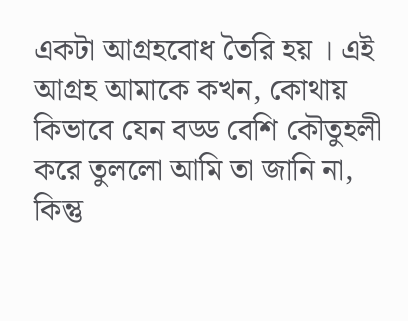একটা আগ্রহবোধ তৈরি হয় । এই আগ্রহ আমাকে কখন, কোথায় কিভাবে যেন বড্ড বেশি কৌতুহলী করে তুললো আমি তা জানি না, কিন্তু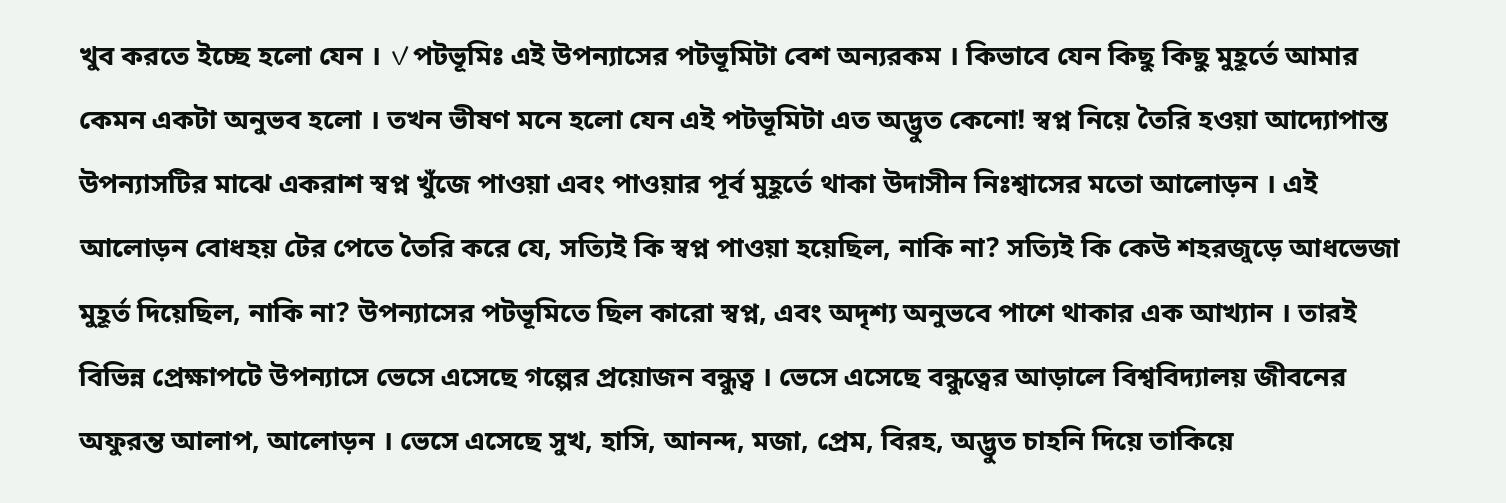খুব করতে ইচ্ছে হলো যেন । ✓পটভূমিঃ এই উপন্যাসের পটভূমিটা বেশ অন্যরকম । কিভাবে যেন কিছু কিছু মুহূর্তে আমার কেমন একটা অনুভব হলো । তখন ভীষণ মনে হলো যেন এই পটভূমিটা এত অদ্ভুত কেনো! স্বপ্ন নিয়ে তৈরি হওয়া আদ্যোপান্ত উপন্যাসটির মাঝে একরাশ স্বপ্ন খুঁজে পাওয়া এবং পাওয়ার পূর্ব মুহূর্তে থাকা উদাসীন নিঃশ্বাসের মতো আলোড়ন । এই আলোড়ন বোধহয় টের পেতে তৈরি করে যে, সত্যিই কি স্বপ্ন পাওয়া হয়েছিল, নাকি না? সত্যিই কি কেউ শহরজুড়ে আধভেজা মুহূর্ত দিয়েছিল, নাকি না? উপন্যাসের পটভূমিতে ছিল কারো স্বপ্ন, এবং অদৃশ্য অনুভবে পাশে থাকার এক আখ্যান । তারই বিভিন্ন প্রেক্ষাপটে উপন্যাসে ভেসে এসেছে গল্পের প্রয়োজন বন্ধুত্ব । ভেসে এসেছে বন্ধুত্বের আড়ালে বিশ্ববিদ্যালয় জীবনের অফুরন্ত আলাপ, আলোড়ন । ভেসে এসেছে সুখ, হাসি, আনন্দ, মজা, প্রেম, বিরহ, অদ্ভুত চাহনি দিয়ে তাকিয়ে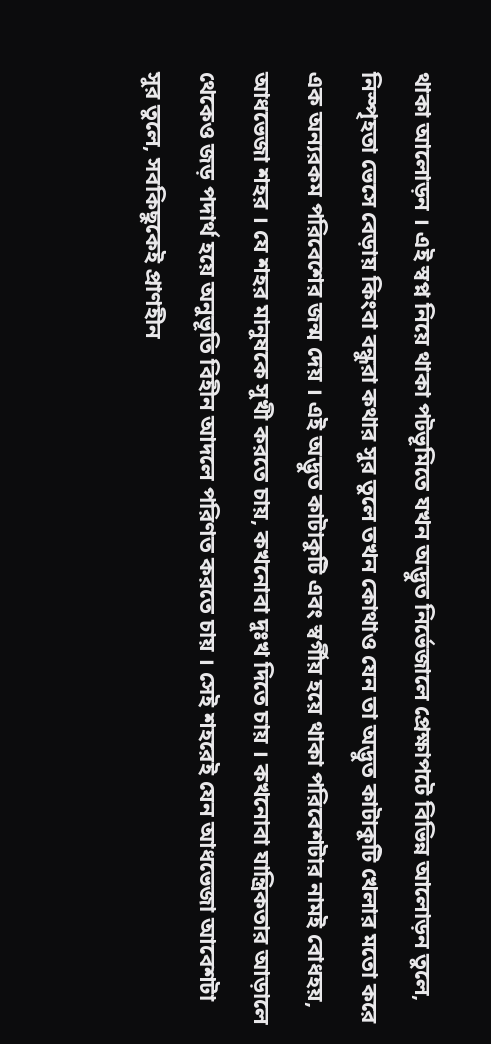থাকা আলোড়ন । এই স্বপ্ন নিয়ে থাকা পটভূমিতে যখন অদ্ভুত নির্ভেজালে প্রেক্ষাপটে বিভিন্ন আলোড়ন তুলে, নিস্পৃহতা ভেসে বেড়ায় কিংবা বন্ধুরা কথার সুর তুলে তখন কোথাও যেন তা অদ্ভুত কাটাকুটি খেলার মতো করে এক অন্যরকম পরিবেশের জন্ম দেয় । এই অদ্ভুত কাটাকুটি এবং স্বর্গীয় হয়ে থাকা পরিবেশটার নামই বোধহয়, আধভেজা শহর । যে শহর মানুষকে সুখী করতে চায়, কখনোবা দুঃখ দিতে চায় । কখনোবা যান্ত্রিকতার আড়ালে থেকেও জড় পদার্থ হয়ে অনুভূতি বিহীন আদলে পরিণত করতে চায় । সেই শহরেই যেন আধভেজা আবেশটা সুর তুলে, সবকিছুকেই প্রাণহীন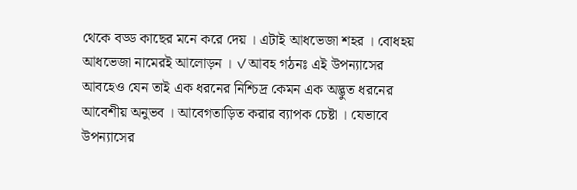থেকে বড্ড কাছের মনে করে দেয় । এটাই আধভেজা শহর । বোধহয় আধভেজা নামেরই আলোড়ন । ✓আবহ গঠনঃ এই উপন্যাসের আবহেও যেন তাই এক ধরনের নিশ্চিদ্র কেমন এক অদ্ভুত ধরনের আবেশীয় অনুভব । আবেগতাড়িত করার ব্যাপক চেষ্টা । যেভাবে উপন্যাসের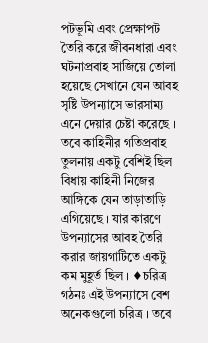পটভূমি এবং প্রেক্ষাপট তৈরি করে জীবনধারা এবং ঘটনাপ্রবাহ সাজিয়ে তোলা হয়েছে সেখানে যেন আবহ সৃষ্টি উপন্যাসে ভারসাম্য এনে দেয়ার চেষ্টা করেছে । তবে কাহিনীর গতিপ্রবাহ তুলনায় একটু বেশিই ছিল বিধায় কাহিনী নিজের আঙ্গিকে যেন তাড়াতাড়ি এগিয়েছে । যার কারণে উপন্যাসের আবহ তৈরি করার জায়গাটিতে একটু কম মুহূর্ত ছিল । ♦চরিত্র গঠনঃ এই উপন্যাসে বেশ অনেকগুলো চরিত্র । তবে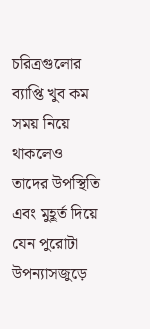চরিত্রগুলোর ব্যাপ্তি খুব কম সময় নিয়ে থাকলেও তাদের উপস্থিতি এবং মুহূর্ত দিয়ে যেন পুরোটা উপন্যাসজুড়ে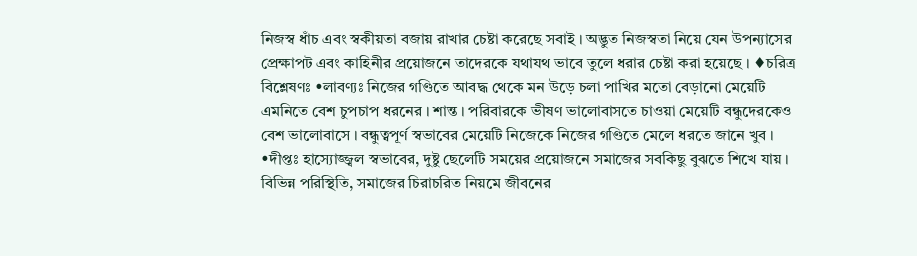নিজস্ব ধাঁচ এবং স্বকীয়তা বজায় রাখার চেষ্টা করেছে সবাই । অদ্ভুত নিজস্বতা নিয়ে যেন উপন্যাসের প্রেক্ষাপট এবং কাহিনীর প্রয়োজনে তাদেরকে যথাযথ ভাবে তুলে ধরার চেষ্টা করা হয়েছে । ♦চরিত্র বিশ্লেষণঃ •লাবণ্যঃ নিজের গণ্ডিতে আবদ্ধ থেকে মন উড়ে চলা পাখির মতো বেড়ানো মেয়েটি এমনিতে বেশ চুপচাপ ধরনের । শান্ত । পরিবারকে ভীষণ ভালোবাসতে চাওয়া মেয়েটি বন্ধুদেরকেও বেশ ভালোবাসে । বন্ধুত্বপূর্ণ স্বভাবের মেয়েটি নিজেকে নিজের গণ্ডিতে মেলে ধরতে জানে খুব । •দীপ্তঃ হাস্যোজ্জ্বল স্বভাবের, দুষ্টু ছেলেটি সময়ের প্রয়োজনে সমাজের সবকিছু বুঝতে শিখে যায় । বিভিন্ন পরিস্থিতি, সমাজের চিরাচরিত নিয়মে জীবনের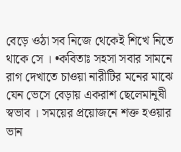বেড়ে ওঠা সব নিজে থেকেই শিখে নিতে থাকে সে । •কবিতাঃ সহসা সবার সামনে রাগ দেখাতে চাওয়া নারীটির মনের মাঝে যেন ভেসে বেড়ায় একরাশ ছেলেমানুষী স্বভাব । সময়ের প্রয়োজনে শক্ত হওয়ার ভান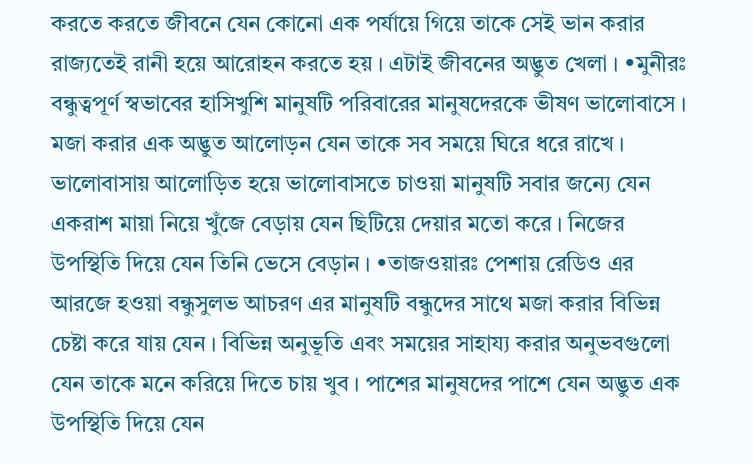করতে করতে জীবনে যেন কোনো এক পর্যায়ে গিয়ে তাকে সেই ভান করার রাজ্যতেই রানী হয়ে আরোহন করতে হয় । এটাই জীবনের অদ্ভুত খেলা । •মুনীরঃ বন্ধুত্বপূর্ণ স্বভাবের হাসিখুশি মানুষটি পরিবারের মানুষদেরকে ভীষণ ভালোবাসে । মজা করার এক অদ্ভুত আলোড়ন যেন তাকে সব সময়ে ঘিরে ধরে রাখে । ভালোবাসায় আলোড়িত হয়ে ভালোবাসতে চাওয়া মানুষটি সবার জন্যে যেন একরাশ মায়া নিয়ে খুঁজে বেড়ায় যেন ছিটিয়ে দেয়ার মতো করে । নিজের উপস্থিতি দিয়ে যেন তিনি ভেসে বেড়ান । •তাজওয়ারঃ পেশায় রেডিও এর আরজে হওয়া বন্ধুসুলভ আচরণ এর মানুষটি বন্ধুদের সাথে মজা করার বিভিন্ন চেষ্টা করে যায় যেন । বিভিন্ন অনুভূতি এবং সময়ের সাহায্য করার অনুভবগুলো যেন তাকে মনে করিয়ে দিতে চায় খুব । পাশের মানুষদের পাশে যেন অদ্ভুত এক উপস্থিতি দিয়ে যেন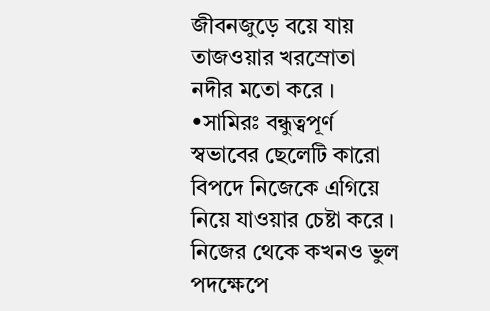জীবনজুড়ে বয়ে যায় তাজওয়ার খরস্রোতা নদীর মতো করে । •সামিরঃ বন্ধুত্বপূর্ণ স্বভাবের ছেলেটি কারো বিপদে নিজেকে এগিয়ে নিয়ে যাওয়ার চেষ্টা করে । নিজের থেকে কখনও ভুল পদক্ষেপে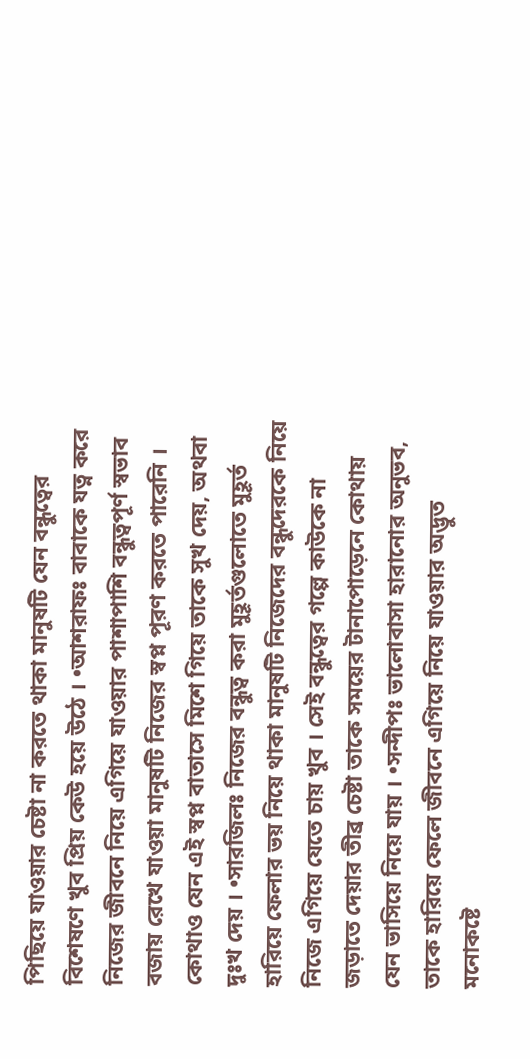পিছিয়ে যাওয়ার চেষ্টা না করতে থাকা মানুষটি যেন বন্ধুত্বের বিশেষণে খুব প্রিয় কেউ হয়ে উঠে । •আশরাফঃ বাবাকে যত্ন করে নিজের জীবনে নিয়ে এগিয়ে যাওয়ার পাশাপাশি বন্ধুত্বপূর্ণ স্বভাব বজায় রেখে যাওয়া মানুষটি নিজের স্বপ্ন পূরণ করতে পারেনি । কোথাও যেন এই স্বপ্ন বাতাসে মিশে গিয়ে তাকে সুখ দেয়, অথবা দুঃখ দেয় । •সারজিলঃ নিজের বন্ধুত্ব করা মুহূর্তগুলোতে মুহূর্ত হারিয়ে ফেলার ভয় নিয়ে থাকা মানুষটি নিজেদের বন্ধুদেরকে নিয়ে নিজে এগিয়ে যেতে চায় খুব । সেই বন্ধুত্বের গল্পে কাউকে না জড়াতে দেয়ার তীব্র চেষ্টা তাকে সময়ের টানাপোড়েনে কোথায় যেন ভাসিয়ে নিয়ে যায় । •সন্দীপঃ ভালোবাসা হারানোর অনুভব, তাকে হারিয়ে ফেলে জীবনে এগিয়ে নিয়ে যাওয়ার অদ্ভুত মনোকষ্টে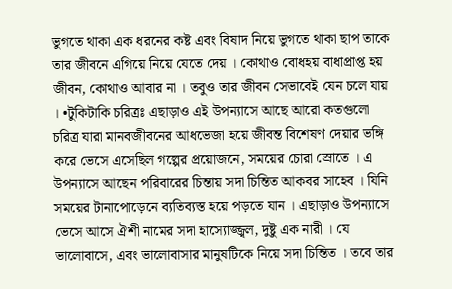ভুগতে থাকা এক ধরনের কষ্ট এবং বিষাদ নিয়ে ভুগতে থাকা ছাপ তাকে তার জীবনে এগিয়ে নিয়ে যেতে দেয় । কোথাও বোধহয় বাধাপ্রাপ্ত হয় জীবন, কোথাও আবার না । তবুও তার জীবন সেভাবেই যেন চলে যায় । •টুকিটাকি চরিত্রঃ এছাড়াও এই উপন্যাসে আছে আরো কতগুলো চরিত্র যারা মানবজীবনের আধভেজা হয়ে জীবন্ত বিশেষণ দেয়ার ভঙ্গি করে ভেসে এসেছিল গল্পের প্রয়োজনে, সময়ের চোরা স্রোতে । এ উপন্যাসে আছেন পরিবারের চিন্তায় সদা চিন্তিত আকবর সাহেব । যিনি সময়ের টানাপোড়েনে ব্যতিব্যস্ত হয়ে পড়তে যান । এছাড়াও উপন্যাসে ভেসে আসে ঐশী নামের সদা হাস্যোজ্জ্বল, দুষ্টু এক নারী । যে ভালোবাসে, এবং ভালোবাসার মানুষটিকে নিয়ে সদা চিন্তিত । তবে তার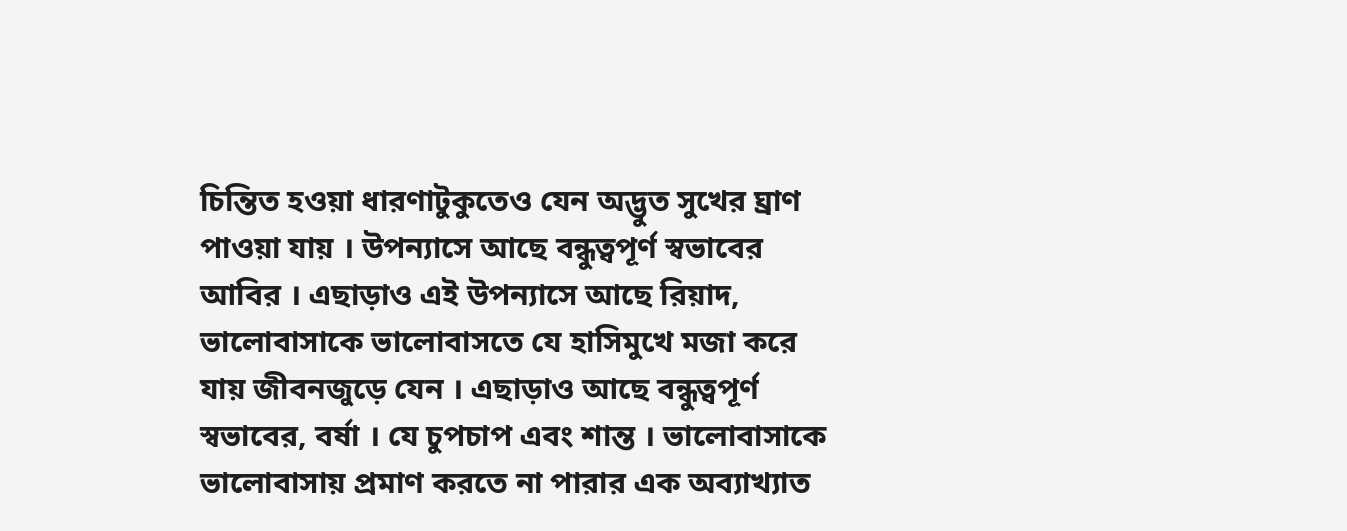চিন্তিত হওয়া ধারণাটুকুতেও যেন অদ্ভুত সুখের ঘ্রাণ পাওয়া যায় । উপন্যাসে আছে বন্ধুত্বপূর্ণ স্বভাবের আবির । এছাড়াও এই উপন্যাসে আছে রিয়াদ, ভালোবাসাকে ভালোবাসতে যে হাসিমুখে মজা করে যায় জীবনজুড়ে যেন । এছাড়াও আছে বন্ধুত্বপূর্ণ স্বভাবের, বর্ষা । যে চুপচাপ এবং শান্ত । ভালোবাসাকে ভালোবাসায় প্রমাণ করতে না পারার এক অব্যাখ্যাত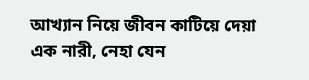আখ্যান নিয়ে জীবন কাটিয়ে দেয়া এক নারী, নেহা যেন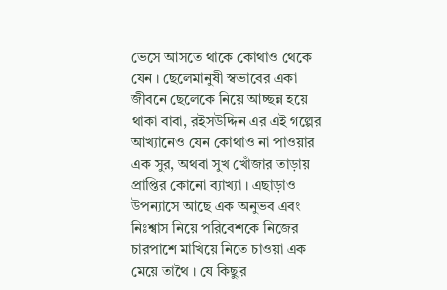ভেসে আসতে থাকে কোথাও থেকে যেন । ছেলেমানুষী স্বভাবের একা জীবনে ছেলেকে নিয়ে আচ্ছন্ন হয়ে থাকা বাবা, রইসউদ্দিন এর এই গল্পের আখ্যানেও যেন কোথাও না পাওয়ার এক সুর, অথবা সুখ খোঁজার তাড়ায় প্রাপ্তির কোনো ব্যাখ্যা । এছাড়াও উপন্যাসে আছে এক অনুভব এবং নিঃশ্বাস নিয়ে পরিবেশকে নিজের চারপাশে মাখিয়ে নিতে চাওয়া এক মেয়ে তাথৈ । যে কিছুর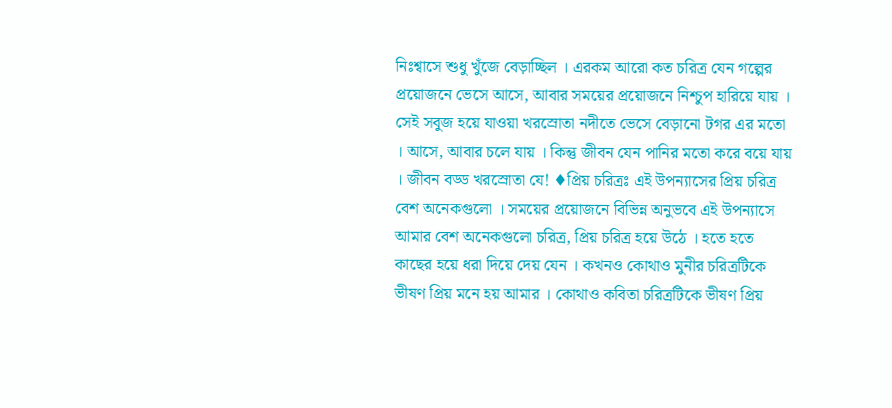নিঃশ্বাসে শুধু খুঁজে বেড়াচ্ছিল । এরকম আরো কত চরিত্র যেন গল্পের প্রয়োজনে ভেসে আসে, আবার সময়ের প্রয়োজনে নিশ্চুপ হারিয়ে যায় । সেই সবুজ হয়ে যাওয়া খরস্রোতা নদীতে ভেসে বেড়ানো টগর এর মতো । আসে, আবার চলে যায় । কিন্তু জীবন যেন পানির মতো করে বয়ে যায় । জীবন বড্ড খরস্রোতা যে! ♦প্রিয় চরিত্রঃ এই উপন্যাসের প্রিয় চরিত্র বেশ অনেকগুলো । সময়ের প্রয়োজনে বিভিন্ন অনুভবে এই উপন্যাসে আমার বেশ অনেকগুলো চরিত্র, প্রিয় চরিত্র হয়ে উঠে । হতে হতে কাছের হয়ে ধরা দিয়ে দেয় যেন । কখনও কোথাও মুনীর চরিত্রটিকে ভীষণ প্রিয় মনে হয় আমার । কোথাও কবিতা চরিত্রটিকে ভীষণ প্রিয়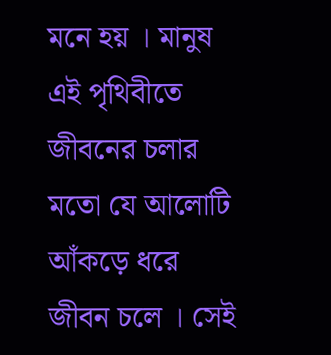মনে হয় । মানুষ এই পৃথিবীতে জীবনের চলার মতো যে আলোটি আঁকড়ে ধরে জীবন চলে । সেই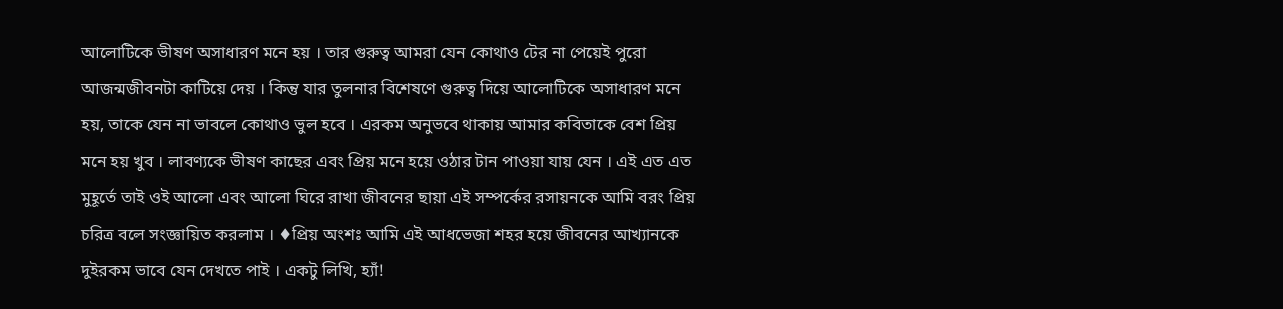আলোটিকে ভীষণ অসাধারণ মনে হয় । তার গুরুত্ব আমরা যেন কোথাও টের না পেয়েই পুরো আজন্মজীবনটা কাটিয়ে দেয় । কিন্তু যার তুলনার বিশেষণে গুরুত্ব দিয়ে আলোটিকে অসাধারণ মনে হয়, তাকে যেন না ভাবলে কোথাও ভুল হবে । এরকম অনুভবে থাকায় আমার কবিতাকে বেশ প্রিয় মনে হয় খুব । লাবণ্যকে ভীষণ কাছের এবং প্রিয় মনে হয়ে ওঠার টান পাওয়া যায় যেন । এই এত এত মুহূর্তে তাই ওই আলো এবং আলো ঘিরে রাখা জীবনের ছায়া এই সম্পর্কের রসায়নকে আমি বরং প্রিয় চরিত্র বলে সংজ্ঞায়িত করলাম । ♦প্রিয় অংশঃ আমি এই আধভেজা শহর হয়ে জীবনের আখ্যানকে দুইরকম ভাবে যেন দেখতে পাই । একটু লিখি, হ্যাঁ!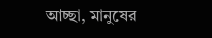আচ্ছা, মানুষের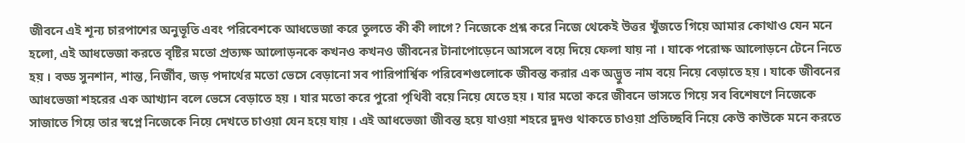জীবনে এই শূন্য চারপাশের অনুভূতি এবং পরিবেশকে আধভেজা করে তুলতে কী কী লাগে? নিজেকে প্রশ্ন করে নিজে থেকেই উত্তর খুঁজতে গিয়ে আমার কোথাও যেন মনে হলো, এই আধভেজা করতে বৃষ্টির মতো প্রত্যক্ষ আলোড়নকে কখনও কখনও জীবনের টানাপোড়েনে আসলে বয়ে দিয়ে ফেলা যায় না । যাকে পরোক্ষ আলোড়নে টেনে নিতে হয় । বড্ড সুনশান, শান্ত, নির্জীব, জড় পদার্থের মতো ভেসে বেড়ানো সব পারিপার্শ্বিক পরিবেশগুলোকে জীবন্ত করার এক অদ্ভুত নাম বয়ে নিয়ে বেড়াতে হয় । যাকে জীবনের আধভেজা শহরের এক আখ্যান বলে ভেসে বেড়াতে হয় । যার মতো করে পুরো পৃথিবী বয়ে নিয়ে যেতে হয় । যার মতো করে জীবনে ভাসতে গিয়ে সব বিশেষণে নিজেকে সাজাতে গিয়ে তার স্বপ্নে নিজেকে নিয়ে দেখতে চাওয়া যেন হয়ে যায় । এই আধভেজা জীবন্ত হয়ে যাওয়া শহরে দুদণ্ড থাকতে চাওয়া প্রতিচ্ছবি নিয়ে কেউ কাউকে মনে করতে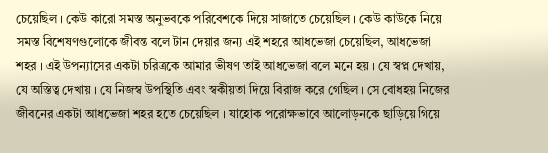চেয়েছিল । কেউ কারো সমস্ত অনুভবকে পরিবেশকে দিয়ে সাজাতে চেয়েছিল । কেউ কাউকে নিয়ে সমস্ত বিশেষণগুলোকে জীবন্ত বলে টান দেয়ার জন্য এই শহরে আধভেজা চেয়েছিল, আধভেজা শহর । এই উপন্যাসের একটা চরিত্রকে আমার ভীষণ তাই আধভেজা বলে মনে হয় । যে স্বপ্ন দেখায়, যে অস্তিত্ব দেখায় । যে নিজস্ব উপস্থিতি এবং স্বকীয়তা দিয়ে বিরাজ করে গেছিল । সে বোধহয় নিজের জীবনের একটা আধভেজা শহর হতে চেয়েছিল । যাহোক পরোক্ষভাবে আলোড়নকে ছাড়িয়ে গিয়ে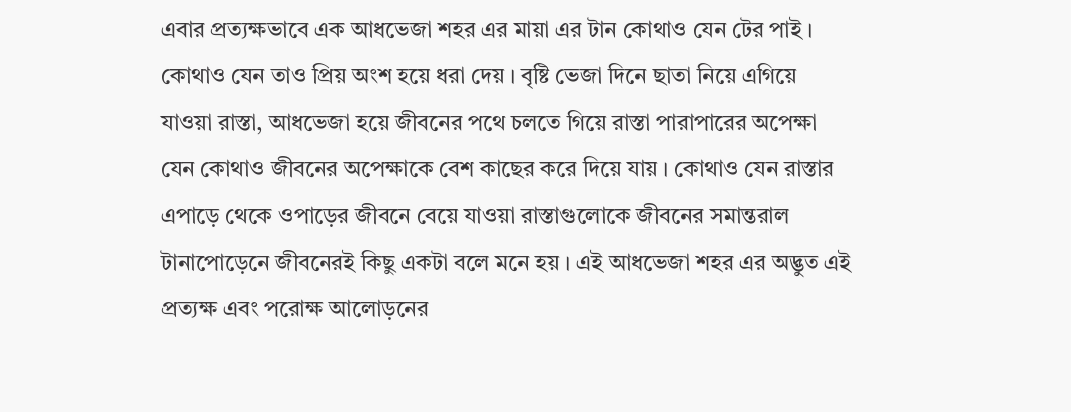এবার প্রত্যক্ষভাবে এক আধভেজা শহর এর মায়া এর টান কোথাও যেন টের পাই । কোথাও যেন তাও প্রিয় অংশ হয়ে ধরা দেয় । বৃষ্টি ভেজা দিনে ছাতা নিয়ে এগিয়ে যাওয়া রাস্তা, আধভেজা হয়ে জীবনের পথে চলতে গিয়ে রাস্তা পারাপারের অপেক্ষা যেন কোথাও জীবনের অপেক্ষাকে বেশ কাছের করে দিয়ে যায় । কোথাও যেন রাস্তার এপাড়ে থেকে ওপাড়ের জীবনে বেয়ে যাওয়া রাস্তাগুলোকে জীবনের সমান্তরাল টানাপোড়েনে জীবনেরই কিছু একটা বলে মনে হয় । এই আধভেজা শহর এর অদ্ভুত এই প্রত্যক্ষ এবং পরোক্ষ আলোড়নের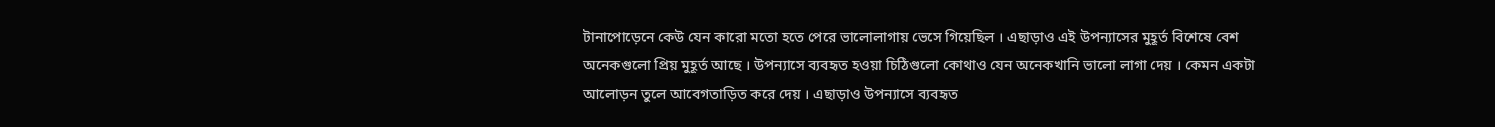টানাপোড়েনে কেউ যেন কারো মতো হতে পেরে ভালোলাগায় ভেসে গিয়েছিল । এছাড়াও এই উপন্যাসের মুহূর্ত বিশেষে বেশ অনেকগুলো প্রিয় মুহূর্ত আছে । উপন্যাসে ব্যবহৃত হওয়া চিঠিগুলো কোথাও যেন অনেকখানি ভালো লাগা দেয় । কেমন একটা আলোড়ন তুলে আবেগতাড়িত করে দেয় । এছাড়াও উপন্যাসে ব্যবহৃত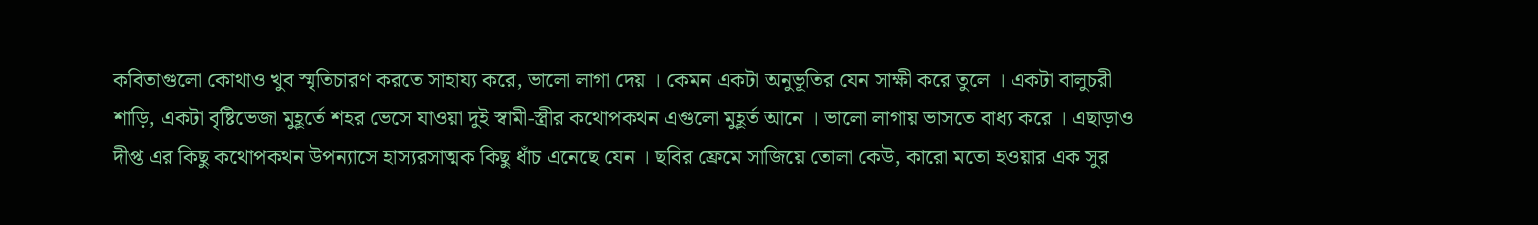কবিতাগুলো কোথাও খুব স্মৃতিচারণ করতে সাহায্য করে, ভালো লাগা দেয় । কেমন একটা অনুভূতির যেন সাক্ষী করে তুলে । একটা বালুচরী শাড়ি, একটা বৃষ্টিভেজা মুহূর্তে শহর ভেসে যাওয়া দুই স্বামী-স্ত্রীর কথোপকথন এগুলো মুহূর্ত আনে । ভালো লাগায় ভাসতে বাধ্য করে । এছাড়াও দীপ্ত এর কিছু কথোপকথন উপন্যাসে হাস্যরসাত্মক কিছু ধাঁচ এনেছে যেন । ছবির ফ্রেমে সাজিয়ে তোলা কেউ, কারো মতো হওয়ার এক সুর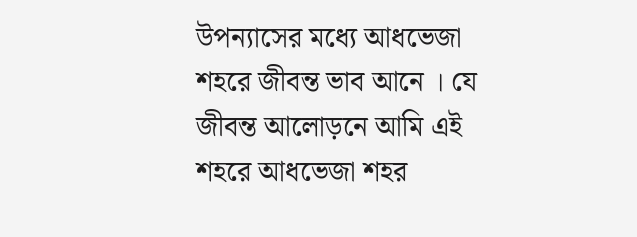উপন্যাসের মধ্যে আধভেজা শহরে জীবন্ত ভাব আনে । যে জীবন্ত আলোড়নে আমি এই শহরে আধভেজা শহর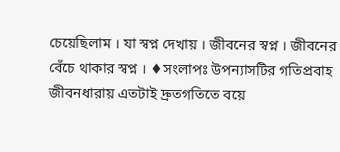চেয়েছিলাম । যা স্বপ্ন দেখায় ‌। জীবনের স্বপ্ন । জীবনের বেঁচে থাকার স্বপ্ন । ♦সংলাপঃ উপন্যাসটির গতিপ্রবাহ জীবনধারায় এতটাই দ্রুতগতিতে বয়ে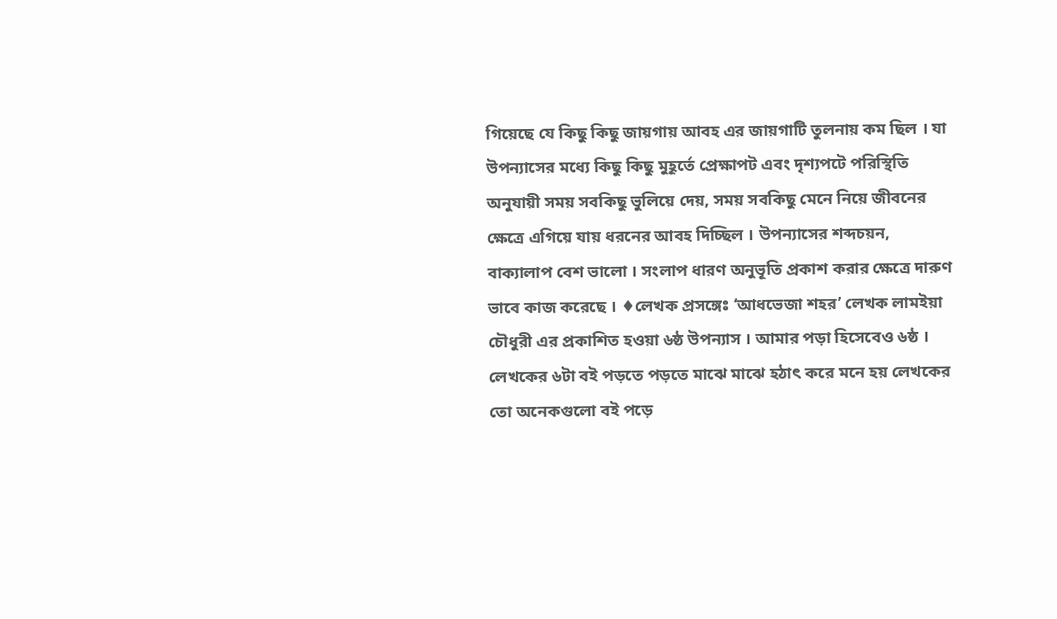গিয়েছে যে কিছু কিছু জায়গায় আবহ এর জায়গাটি তুলনায় কম ছিল । যা উপন্যাসের মধ্যে কিছু কিছু মুহূর্তে প্রেক্ষাপট এবং দৃশ্যপটে পরিস্থিতি অনুযায়ী সময় সবকিছু ভুলিয়ে দেয়, সময় সবকিছু মেনে নিয়ে জীবনের ক্ষেত্রে এগিয়ে যায় ধরনের আবহ দিচ্ছিল । উপন্যাসের শব্দচয়ন, বাক্যালাপ বেশ ভালো । সংলাপ ধারণ অনুভূতি প্রকাশ করার ক্ষেত্রে দারুণ ভাবে কাজ করেছে । ♦লেখক প্রসঙ্গেঃ ‘আধভেজা শহর’ লেখক লামইয়া চৌধুরী এর প্রকাশিত হওয়া ৬ষ্ঠ উপন্যাস । আমার পড়া হিসেবেও ৬ষ্ঠ । লেখকের ৬টা বই পড়তে পড়তে মাঝে মাঝে হঠাৎ করে মনে হয় লেখকের তো অনেকগুলো বই পড়ে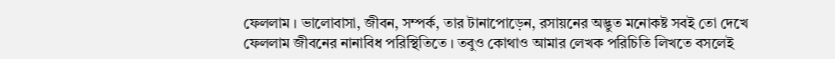ফেললাম । ভালোবাসা, জীবন, সম্পর্ক, তার টানাপোড়েন, রসায়নের অদ্ভুত মনোকষ্ট সবই তো দেখে ফেললাম জীবনের নানাবিধ পরিস্থিতিতে । তবুও কোথাও আমার লেখক পরিচিতি লিখতে বসলেই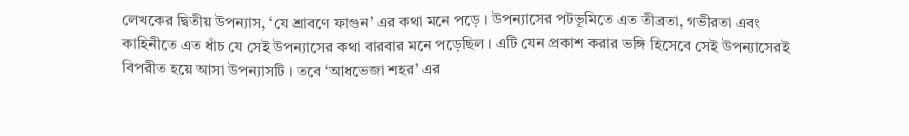লেখকের দ্বিতীয় উপন্যাস, ‘যে শ্রাবণে ফাগুন’ এর কথা মনে পড়ে ‌। উপন্যাসের পটভূমিতে এত তীব্রতা, গভীরতা এবং কাহিনীতে এত ধাঁচ যে সেই উপন্যাসের কথা বারবার মনে পড়েছিল । এটি যেন প্রকাশ করার ভঙ্গি হিসেবে সেই উপন্যাসেরই বিপরীত হয়ে আসা উপন্যাসটি । তবে ‘আধভেজা শহর’ এর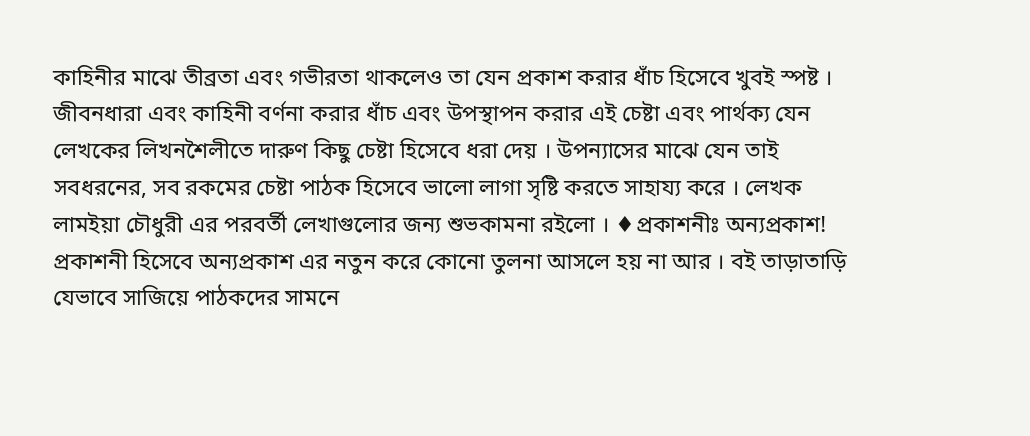কাহিনীর মাঝে তীব্রতা এবং গভীরতা থাকলেও তা যেন প্রকাশ করার ধাঁচ হিসেবে খুবই স্পষ্ট । জীবনধারা এবং কাহিনী বর্ণনা করার ধাঁচ এবং উপস্থাপন করার এই চেষ্টা এবং পার্থক্য যেন লেখকের লিখনশৈলীতে দারুণ কিছু চেষ্টা হিসেবে ধরা দেয় । উপন্যাসের মাঝে যেন তাই সবধরনের, সব রকমের চেষ্টা পাঠক হিসেবে ভালো লাগা সৃষ্টি করতে সাহায্য করে । লেখক লামইয়া চৌধুরী এর পরবর্তী লেখাগুলোর জন্য শুভকামনা রইলো । ♦প্রকাশনীঃ অন্যপ্রকাশ! প্রকাশনী হিসেবে অন্যপ্রকাশ এর নতুন করে কোনো তুলনা আসলে হয় না আর । বই তাড়াতাড়ি যেভাবে সাজিয়ে পাঠকদের সামনে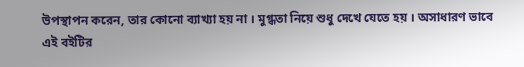উপস্থাপন করেন, তার কোনো ব্যাখ্যা হয় না । মুগ্ধতা নিয়ে শুধু দেখে যেতে হয় । অসাধারণ ভাবে এই বইটির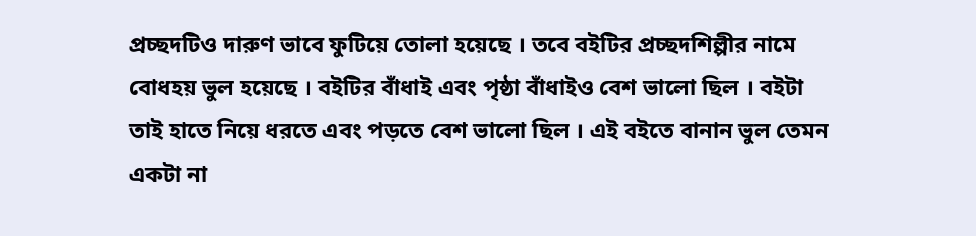প্রচ্ছদটিও দারুণ ভাবে ফুটিয়ে তোলা হয়েছে । তবে বইটির প্রচ্ছদশিল্পীর নামে বোধহয় ভুল হয়েছে । বইটির বাঁধাই এবং পৃষ্ঠা বাঁধাইও বেশ ভালো ছিল । বইটা তাই হাতে নিয়ে ধরতে এবং পড়তে বেশ ভালো ছিল । এই বইতে বানান ভুল তেমন একটা না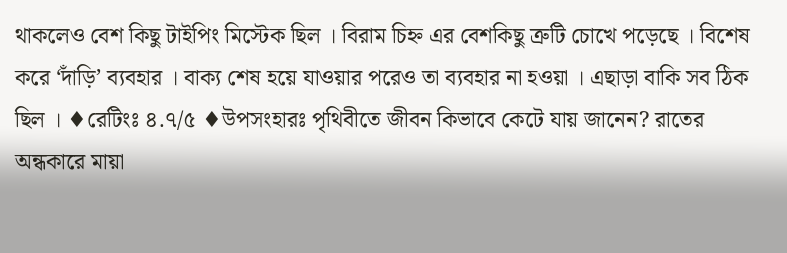থাকলেও বেশ কিছু টাইপিং মিস্টেক ছিল । বিরাম চিহ্ন এর বেশকিছু ত্রুটি চোখে পড়েছে । বিশেষ করে ‘দাঁড়ি’ ব্যবহার । বাক্য শেষ হয়ে যাওয়ার পরেও তা ব্যবহার না হওয়া । এছাড়া বাকি সব ঠিক ছিল । ♦রেটিংঃ ৪.৭/৫ ♦উপসংহারঃ পৃথিবীতে জীবন কিভাবে কেটে যায় জানেন? রাতের অন্ধকারে মায়া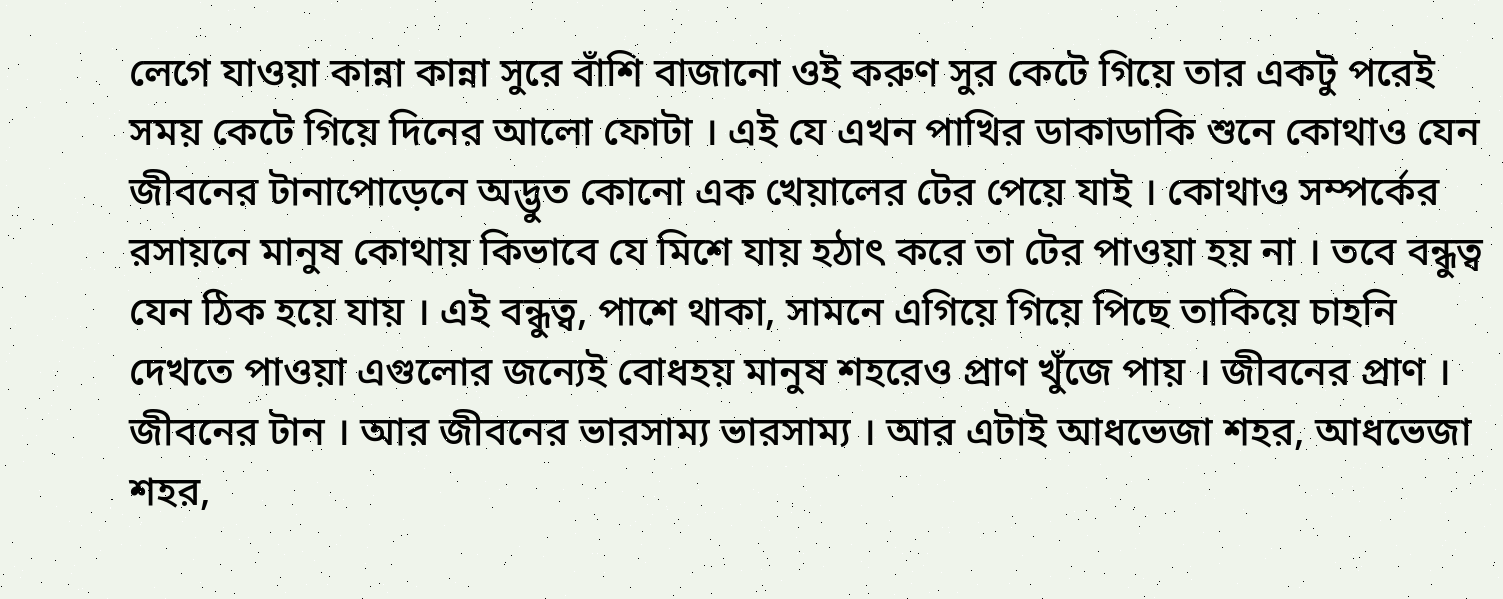লেগে যাওয়া কান্না কান্না সুরে বাঁশি বাজানো ওই করুণ সুর কেটে গিয়ে তার একটু পরেই সময় কেটে গিয়ে দিনের আলো ফোটা । এই যে এখন পাখির ডাকাডাকি শুনে কোথাও যেন জীবনের টানাপোড়েনে অদ্ভুত কোনো এক খেয়ালের টের পেয়ে যাই । কোথাও সম্পর্কের রসায়নে মানুষ কোথায় কিভাবে যে মিশে যায় হঠাৎ করে তা টের পাওয়া হয় না । তবে বন্ধুত্ব যেন ঠিক হয়ে যায় । এই বন্ধুত্ব, পাশে থাকা, সামনে এগিয়ে গিয়ে পিছে তাকিয়ে চাহনি দেখতে পাওয়া এগুলোর জন্যেই বোধহয় মানুষ শহরেও প্রাণ খুঁজে পায় । জীবনের প্রাণ । জীবনের টান । আর জীবনের ভারসাম্য ভারসাম্য । আর এটাই আধভেজা শহর, আধভেজা শহর,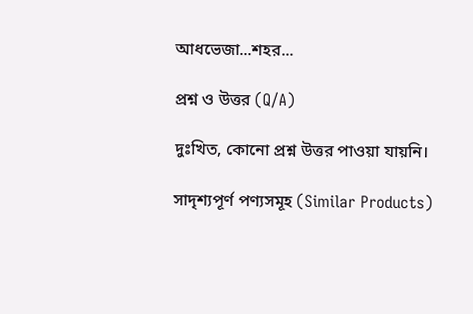আধভেজা...শহর...

প্রশ্ন ও উত্তর (Q/A)

দুঃখিত, কোনো প্রশ্ন উত্তর পাওয়া যায়নি।

সাদৃশ্যপূর্ণ পণ্যসমূহ (Similar Products)